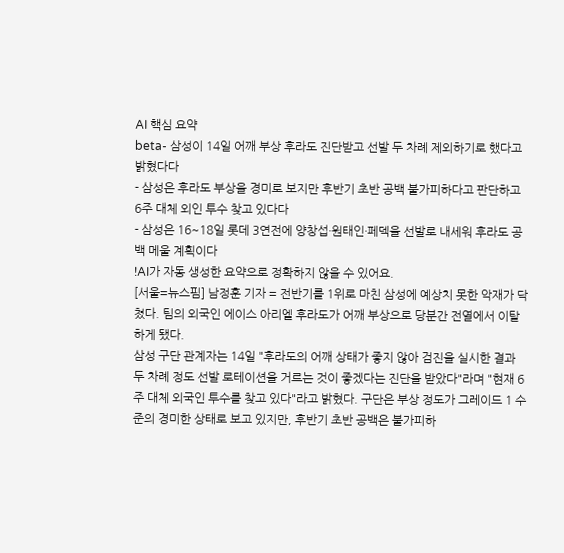AI 핵심 요약
beta- 삼성이 14일 어깨 부상 후라도 진단받고 선발 두 차례 제외하기로 했다고 밝혔다다
- 삼성은 후라도 부상을 경미로 보지만 후반기 초반 공백 불가피하다고 판단하고 6주 대체 외인 투수 찾고 있다다
- 삼성은 16~18일 롯데 3연전에 양창섭·원태인·페덱을 선발로 내세워 후라도 공백 메울 계획이다
!AI가 자동 생성한 요약으로 정확하지 않을 수 있어요.
[서울=뉴스핌] 남정훈 기자 = 전반기를 1위로 마친 삼성에 예상치 못한 악재가 닥쳤다. 팀의 외국인 에이스 아리엘 후라도가 어깨 부상으로 당분간 전열에서 이탈하게 됐다.
삼성 구단 관계자는 14일 "후라도의 어깨 상태가 좋지 않아 검진을 실시한 결과 두 차례 정도 선발 로테이션을 거르는 것이 좋겠다는 진단을 받았다"라며 "현재 6주 대체 외국인 투수를 찾고 있다"라고 밝혔다. 구단은 부상 정도가 그레이드 1 수준의 경미한 상태로 보고 있지만, 후반기 초반 공백은 불가피하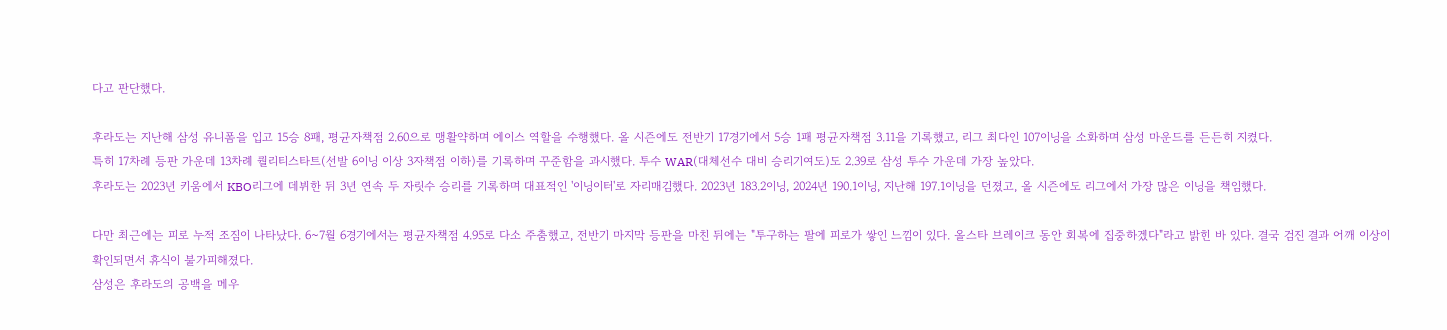다고 판단했다.

후라도는 지난해 삼성 유니폼을 입고 15승 8패, 평균자책점 2.60으로 맹활약하며 에이스 역할을 수행했다. 올 시즌에도 전반기 17경기에서 5승 1패 평균자책점 3.11을 기록했고, 리그 최다인 107이닝을 소화하며 삼성 마운드를 든든히 지켰다.
특히 17차례 등판 가운데 13차례 퀄리티스타트(선발 6이닝 이상 3자책점 이하)를 기록하며 꾸준함을 과시했다. 투수 WAR(대체선수 대비 승리기여도)도 2.39로 삼성 투수 가운데 가장 높았다.
후라도는 2023년 키움에서 KBO리그에 데뷔한 뒤 3년 연속 두 자릿수 승리를 기록하며 대표적인 '이닝이터'로 자리매김했다. 2023년 183.2이닝, 2024년 190.1이닝, 지난해 197.1이닝을 던졌고, 올 시즌에도 리그에서 가장 많은 이닝을 책임했다.

다만 최근에는 피로 누적 조짐이 나타났다. 6~7월 6경기에서는 평균자책점 4.95로 다소 주춤했고, 전반기 마지막 등판을 마친 뒤에는 "투구하는 팔에 피로가 쌓인 느낌이 있다. 올스타 브레이크 동안 회복에 집중하겠다"라고 밝힌 바 있다. 결국 검진 결과 어깨 이상이 확인되면서 휴식이 불가피해졌다.
삼성은 후라도의 공백을 메우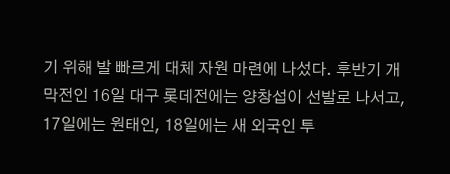기 위해 발 빠르게 대체 자원 마련에 나섰다. 후반기 개막전인 16일 대구 롯데전에는 양창섭이 선발로 나서고, 17일에는 원태인, 18일에는 새 외국인 투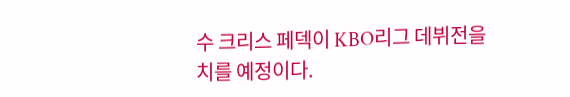수 크리스 페덱이 KBO리그 데뷔전을 치를 예정이다.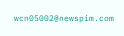wcn05002@newspim.com